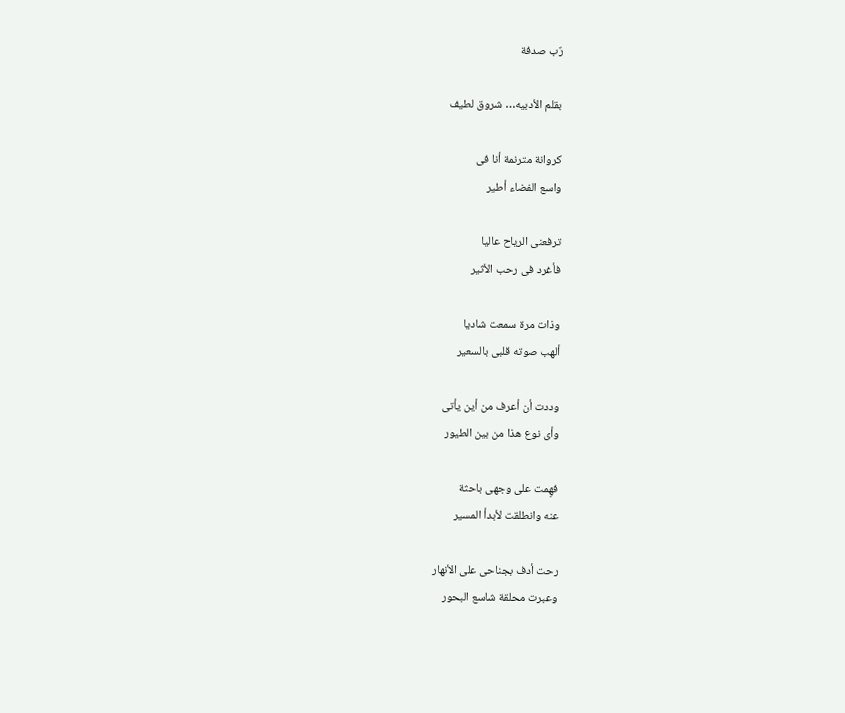رٌب صدفة

بقلم الأدبيه… شروق لطيف

كروانة مترنمة أنا فى
واسع الفضاء أطير

ترفعنى الرياح عاليا
فأغرد فى رحب الأثير

وذات مرة سمعت شاديا
ألهب صوته قلبى بالسعير

وددت أن أعرف من أين يأتى
وأى نوع هذا من بين الطيور

فهِمت على وجهى باحثة
عنه وانطلقت لأبدأ المسير

رحت أدف بجناحى على الأنهار
وعبرت محلقة شاسع البحور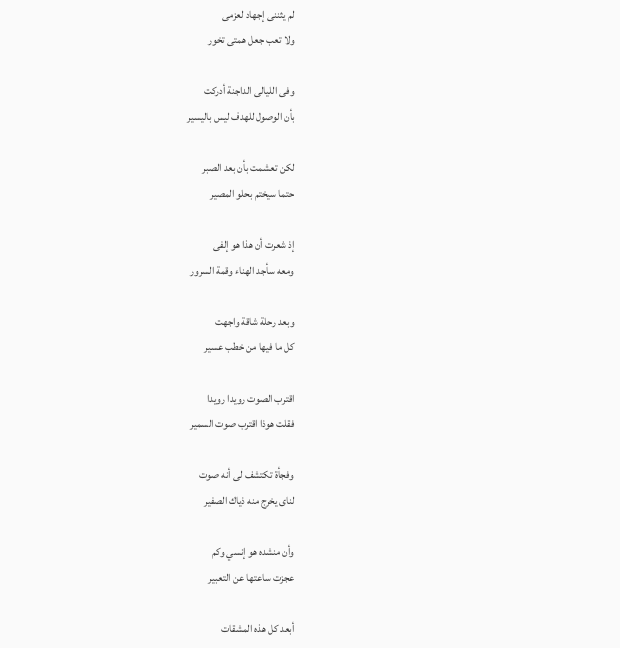لم يثننى إجهاد لعزمى
ولا تعب جعل همتى تخور

وفى الليالى الداجنة أدركت
بأن الوصول للهدف ليس باليسير

لكن تعشمت بأن بعد الصبر
حتما سيختم بحلو المصير

إذ شعرت أن هذا هو إلفى
ومعه سأجد الهناء وقمة السرور

وبعد رحلة شاقة واجهت
كل ما فيها من خطب عسير

اقترب الصوت رويدا رويدا
فقلت هوذا اقترب صوت السمير

وفجأة تكتشف لى أنه صوت
لناى يخرج منه ذياك الصفير

وأن منشده هو إنسي وكم
عجزت ساعتها عن التعبير

أبعد كل هذه المشقات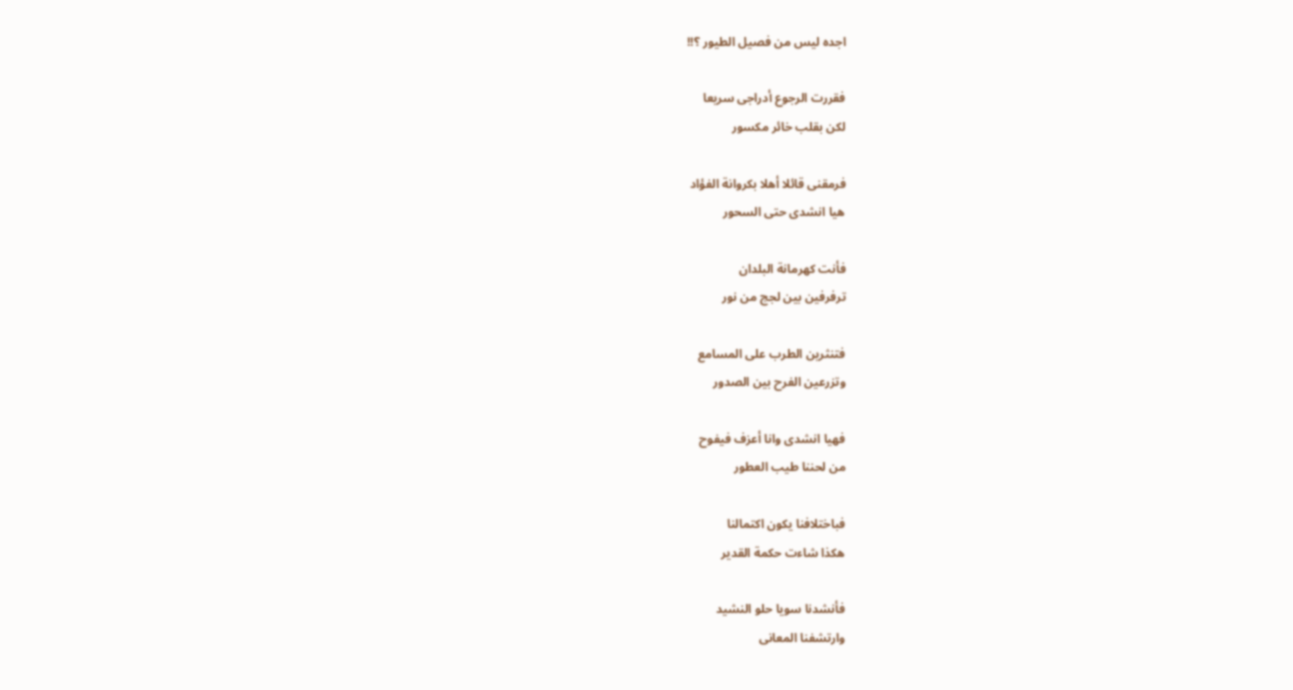اجده ليس من فصيل الطيور ؟!!

فقررت الرجوع أدراجى سريعا
لكن بقلب خائر مكسور

فرمقنى قائلا أهلا بكروانة الفؤاد
هيا انشدى حتى السحور

فأنت كهرمانة البلدان
ترفرفين بين لجج من نور

فتنثرين الطرب على المسامع
وتزرعين الفرح بين الصدور

فهيا انشدى وانا أعزف فيفوح
من لحننا طيب العطور

فباختلافنا يكون اكتمالنا
هكذا شاءت حكمة القدير

فأنشدنا سويا حلو النشيد
وارتشفنا المعانى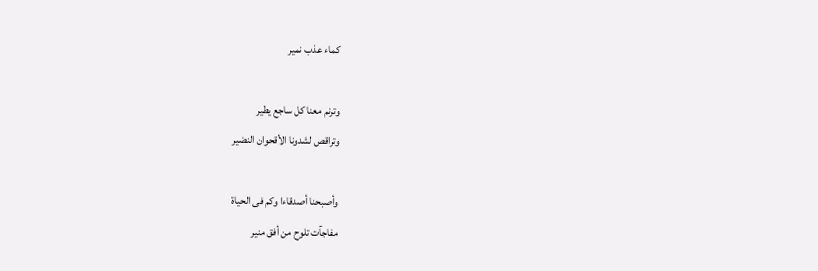كماء عذب نمير

وترنم معنا كل ساجع يطير
وتراقص لشدونا الأقحوان النضير

وأصبحنا أصدقاءا وكم فى الحياة
مفاجآت تلوح من أفق منير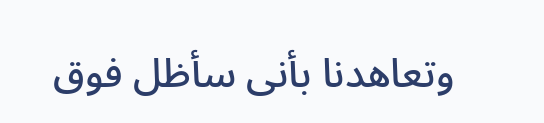وتعاهدنا بأنى سأظل فوق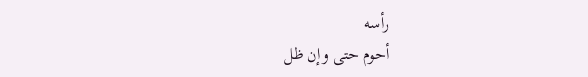رأسه
أحوم حتى وإن ظل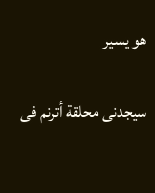هو يسير

سيجدنى محلقة أترنم فى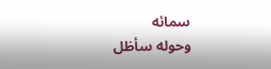سمائه
وحوله سأظل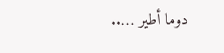دوما أطير …..